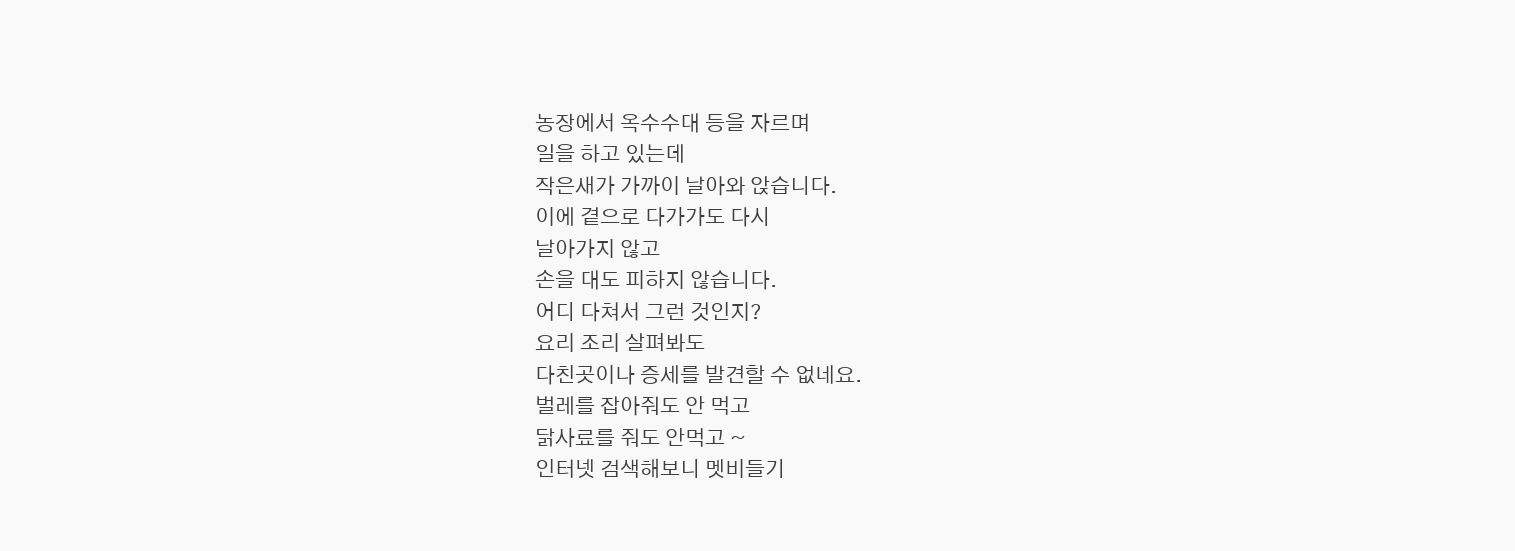농장에서 옥수수대 등을 자르며
일을 하고 있는데
작은새가 가까이 날아와 앉습니다.
이에 곁으로 다가가도 다시
날아가지 않고
손을 대도 피하지 않습니다.
어디 다쳐서 그런 것인지?
요리 조리 살펴봐도
다친곳이나 증세를 발견할 수 없네요.
벌레를 잡아줘도 안 먹고
닭사료를 줘도 안먹고 ~
인터넷 검색해보니 멧비들기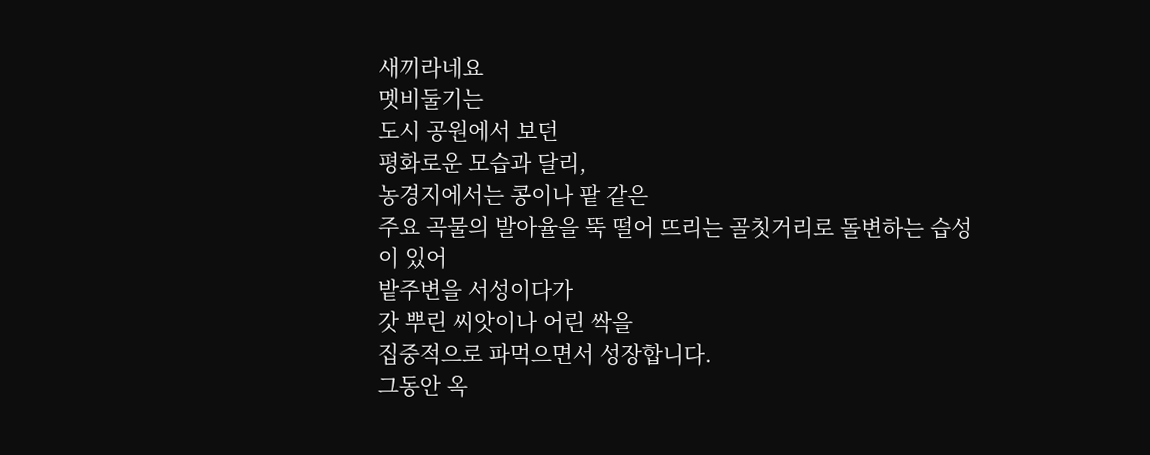새끼라네요
멧비둘기는
도시 공원에서 보던
평화로운 모습과 달리,
농경지에서는 콩이나 팥 같은
주요 곡물의 발아율을 뚝 떨어 뜨리는 골칫거리로 돌변하는 습성이 있어
밭주변을 서성이다가
갓 뿌린 씨앗이나 어린 싹을
집중적으로 파먹으면서 성장합니다.
그동안 옥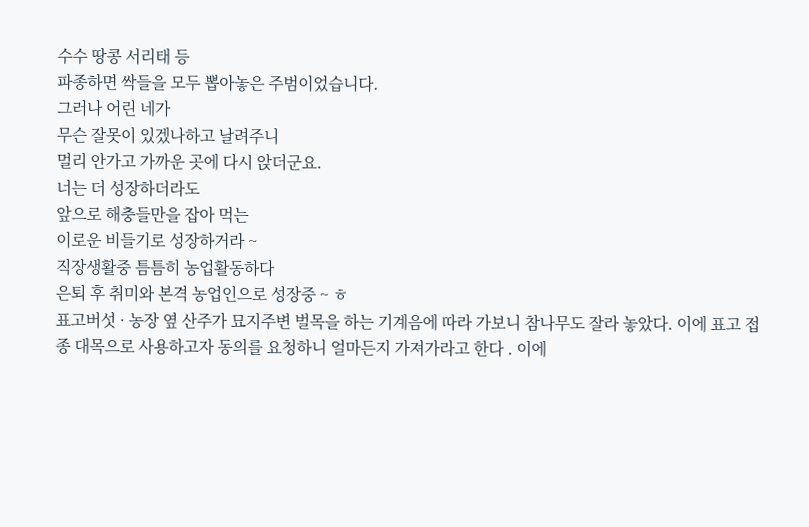수수 땅콩 서리태 등
파종하면 싹들을 모두 뽑아놓은 주범이었습니다.
그러나 어린 네가
무슨 잘못이 있겠나하고 날려주니
멀리 안가고 가까운 곳에 다시 앉더군요.
너는 더 성장하더라도
앞으로 해충들만을 잡아 먹는
이로운 비들기로 성장하거라 ~
직장생활중 틈틈히 농업활동하다
은퇴 후 취미와 본격 농업인으로 성장중 ~ ㅎ
표고버섯 · 농장 옆 산주가 묘지주변 벌목을 하는 기계음에 따라 가보니 참나무도 잘라 놓았다. 이에 표고 접종 대목으로 사용하고자 동의를 요청하니 얼마든지 가져가라고 한다 . 이에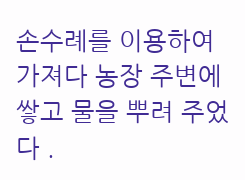손수례를 이용하여 가져다 농장 주변에 쌓고 물을 뿌려 주었다 .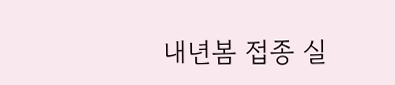내년봄 접종 실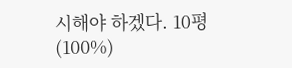시해야 하겠다. 10평 (100%)